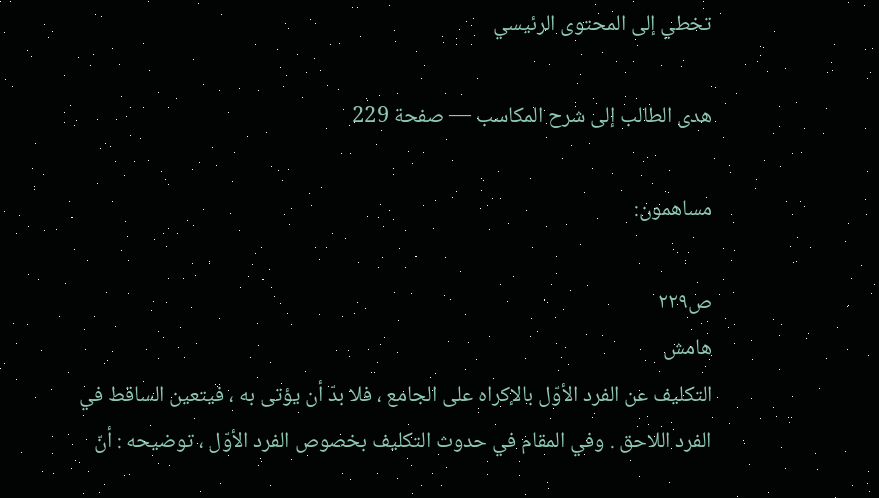تخطي إلى المحتوى الرئيسي

هدى الطالب إلى شرح المكاسب — صفحة 229

مساهمون:

ص٢٢٩
هامش
التكليف عن الفرد الأوّل بالإكراه على الجامع ، فلا بدّ أن يؤتى به ، فيتعين الساقط في الفرد اللاحق . وفي المقام في حدوث التكليف بخصوص الفرد الأوّل ، توضيحه : أنّ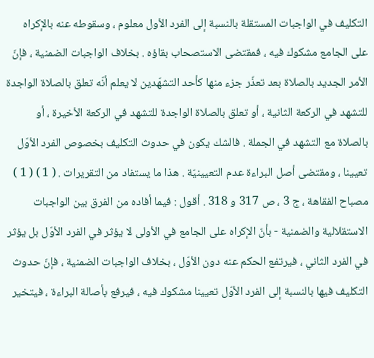التكليف في الواجبات المستقلة بالنسبة إلى الفرد الأول معلوم ، وسقوطه عنه بالإكراه على الجامع مشكوك فيه ، فمقتضى الاستصحاب بقاؤه . بخلاف الواجبات الضمنية ، فإنّ الأمر الجديد بالصلاة بعد تعذّر جزء منها كأحد التشهّدين لا يعلم أنّه تعلق بالصلاة الواجدة للتشهد في الركعة الثانية ، أو تعلق بالصلاة الواجدة للتشهد في الركعة الأخيرة ، أو بالصلاة مع التشهد في الجملة . فالشك يكون في حدوث التكليف بخصوص الفرد الأوّل تعيينا ، ومقتضى أصل البراءة عدم التعيينيّة . هذا ما يستفاد من التقريرات . ( 1 ) ( 1 ) مصباح الفقاهة ، ج 3 ، ص 317 و 318 . أقول : فيما أفاده من الفرق بين الواجبات الاستقلالية والضمنية - بأنّ الإكراه على الجامع في الأولى لا يؤثر في الفرد الأوّل بل يؤثر في الفرد الثاني ، فيرتفع الحكم عنه دون الأوّل ، بخلاف الواجبات الضمنية ، فإنّ حدوث التكليف فيها بالنسبة إلى الفرد الأوّل تعيينا مشكوك فيه ، فيرفع بأصالة البراءة ، فيتخير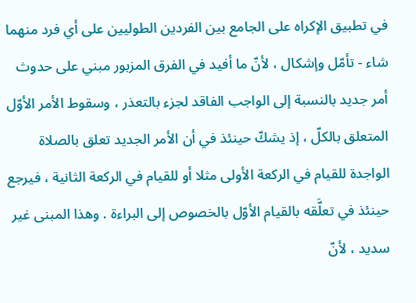في تطبيق الإكراه على الجامع بين الفردين الطوليين على أي فرد منهما شاء - تأمّل وإشكال ، لأنّ ما أفيد في الفرق المزبور مبني على حدوث أمر جديد بالنسبة إلى الواجب الفاقد لجزء بالتعذر ، وسقوط الأمر الأوّل المتعلق بالكلّ ، إذ يشكّ حينئذ في أن الأمر الجديد تعلق بالصلاة الواجدة للقيام في الركعة الأولى مثلا أو للقيام في الركعة الثانية ، فيرجع حينئذ في تعلَّقه بالقيام الأوّل بالخصوص إلى البراءة . وهذا المبنى غير سديد ، لأنّ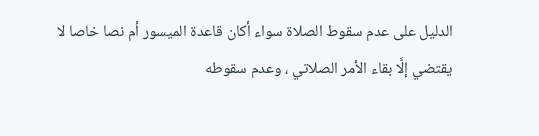الدليل على عدم سقوط الصلاة سواء أكان قاعدة الميسور أم نصا خاصا لا يقتضي إلَّا بقاء الأمر الصلاتي ، وعدم سقوطه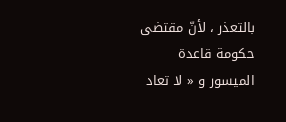بالتعذر ، لأنّ مقتضى حكومة قاعدة الميسور و « لا تعاد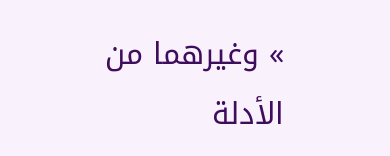» وغيرهما من الأدلة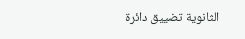الثانوية تضييق دائرة